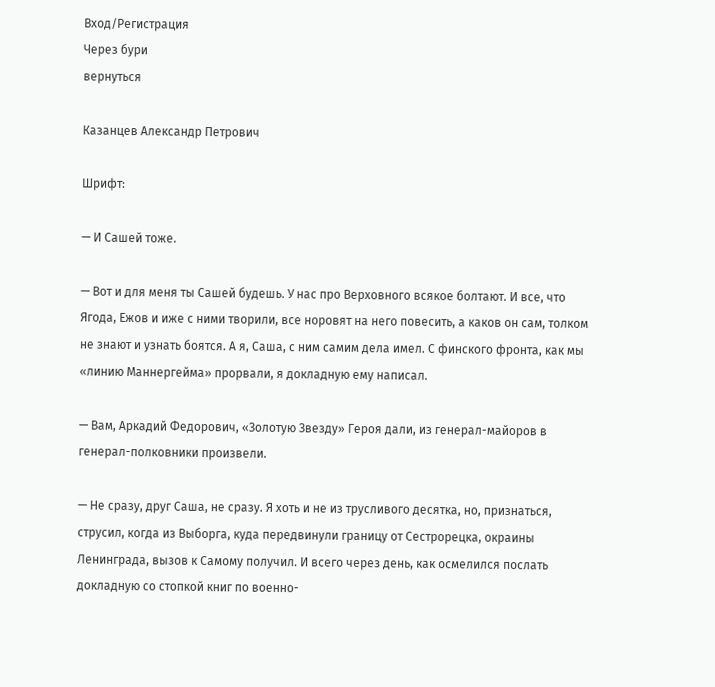Вход/Регистрация
Через бури
вернуться

Казанцев Александр Петрович

Шрифт:

— И Сашей тоже.

— Вот и для меня ты Сашей будешь. У нас про Верховного всякое болтают. И все, что Ягода, Ежов и иже с ними творили, все норовят на него повесить, а каков он сам, толком не знают и узнать боятся. А я, Саша, с ним самим дела имел. С финского фронта, как мы «линию Маннергейма» прорвали, я докладную ему написал.

— Вам, Аркадий Федорович, «Золотую Звезду» Героя дали, из генерал-майоров в генерал-полковники произвели.

— Не сразу, друг Саша, не сразу. Я хоть и не из трусливого десятка, но, признаться, струсил, когда из Выборга, куда передвинули границу от Сестрорецка, окраины Ленинграда, вызов к Самому получил. И всего через день, как осмелился послать докладную со стопкой книг по военно-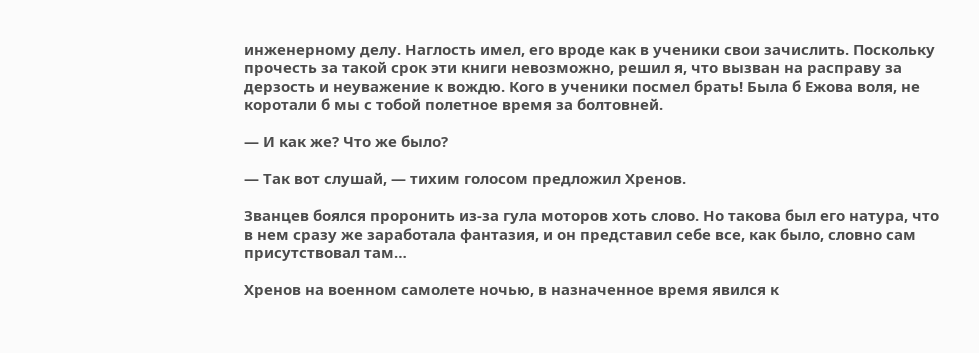инженерному делу. Наглость имел, его вроде как в ученики свои зачислить. Поскольку прочесть за такой срок эти книги невозможно, решил я, что вызван на расправу за дерзость и неуважение к вождю. Кого в ученики посмел брать! Была б Ежова воля, не коротали б мы с тобой полетное время за болтовней.

— И как же? Что же было?

— Так вот слушай, — тихим голосом предложил Хренов.

Званцев боялся проронить из-за гула моторов хоть слово. Но такова был его натура, что в нем сразу же заработала фантазия, и он представил себе все, как было, словно сам присутствовал там…

Хренов на военном самолете ночью, в назначенное время явился к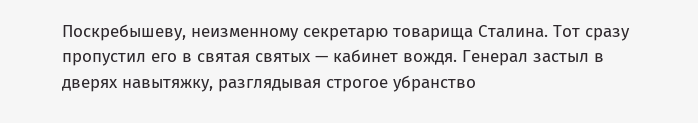Поскребышеву, неизменному секретарю товарища Сталина. Тот сразу пропустил его в святая святых — кабинет вождя. Генерал застыл в дверях навытяжку, разглядывая строгое убранство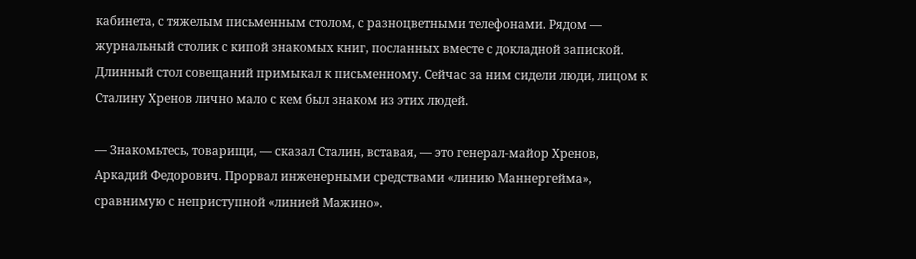кабинета, с тяжелым письменным столом, с разноцветными телефонами. Рядом — журнальный столик с кипой знакомых книг, посланных вместе с докладной запиской. Длинный стол совещаний примыкал к письменному. Сейчас за ним сидели люди, лицом к Сталину Хренов лично мало с кем был знаком из этих людей.

— Знакомьтесь, товарищи, — сказал Сталин, вставая, — это генерал-майор Хренов, Аркадий Федорович. Прорвал инженерными средствами «линию Маннергейма», сравнимую с неприступной «линией Мажино».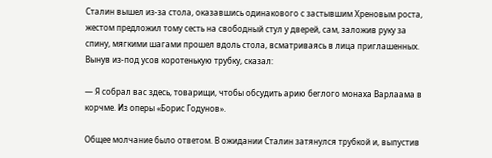Сталин вышел из-за стола, оказавшись одинакового с застывшим Хреновым роста, жестом предложил тому сесть на свободный стул у дверей, сам, заложив руку за спину, мягкими шагами прошел вдоль стола, всматриваясь в лица приглашенных. Вынув из-под усов коротенькую трубку, сказал:

— Я собрал вас здесь, товарищи, чтобы обсудить арию беглого монаха Варлаама в корчме. Из оперы «Борис Годунов».

Общее молчание было ответом. В ожидании Сталин затянулся трубкой и, выпустив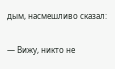дым, насмешливо сказал:

— Вижу, никто не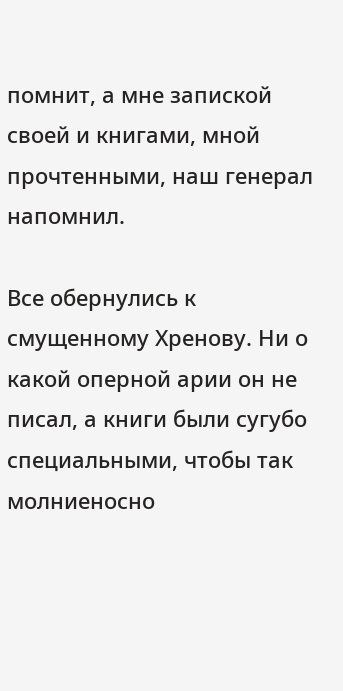помнит, а мне запиской своей и книгами, мной прочтенными, наш генерал напомнил.

Все обернулись к смущенному Хренову. Ни о какой оперной арии он не писал, а книги были сугубо специальными, чтобы так молниеносно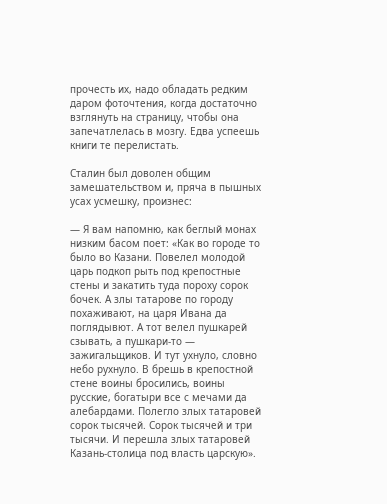прочесть их, надо обладать редким даром фоточтения, когда достаточно взглянуть на страницу, чтобы она запечатлелась в мозгу. Едва успеешь книги те перелистать.

Сталин был доволен общим замешательством и, пряча в пышных усах усмешку, произнес:

— Я вам напомню, как беглый монах низким басом поет: «Как во городе то было во Казани. Повелел молодой царь подкоп рыть под крепостные стены и закатить туда пороху сорок бочек. А злы татарове по городу похаживают, на царя Ивана да поглядывют. А тот велел пушкарей сзывать, а пушкари-то — зажигальщиков. И тут ухнуло, словно небо рухнуло. В брешь в крепостной стене воины бросились, воины русские, богатыри все с мечами да алебардами. Полегло злых татаровей сорок тысячей. Сорок тысячей и три тысячи. И перешла злых татаровей Казань-столица под власть царскую».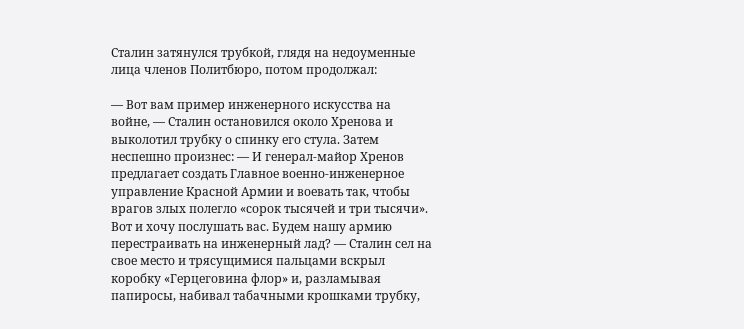Сталин затянулся трубкой, глядя на недоуменные лица членов Политбюро, потом продолжал:

— Вот вам пример инженерного искусства на войне, — Сталин остановился около Хренова и выколотил трубку о спинку его стула. Затем неспешно произнес: — И генерал-майор Хренов предлагает создать Главное военно-инженерное управление Красной Армии и воевать так, чтобы врагов злых полегло «сорок тысячей и три тысячи». Вот и хочу послушать вас. Будем нашу армию перестраивать на инженерный лад? — Сталин сел на свое место и трясущимися пальцами вскрыл коробку «Герцеговина флор» и, разламывая папиросы, набивал табачными крошками трубку,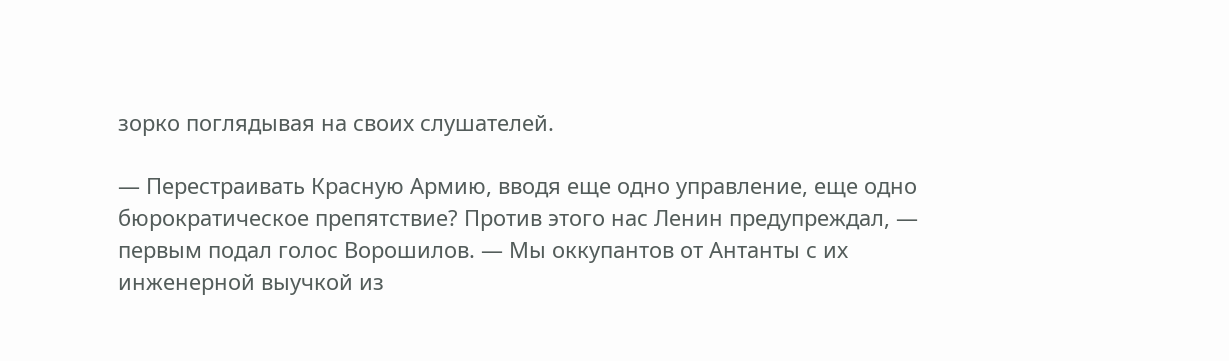зорко поглядывая на своих слушателей.

— Перестраивать Красную Армию, вводя еще одно управление, еще одно бюрократическое препятствие? Против этого нас Ленин предупреждал, — первым подал голос Ворошилов. — Мы оккупантов от Антанты с их инженерной выучкой из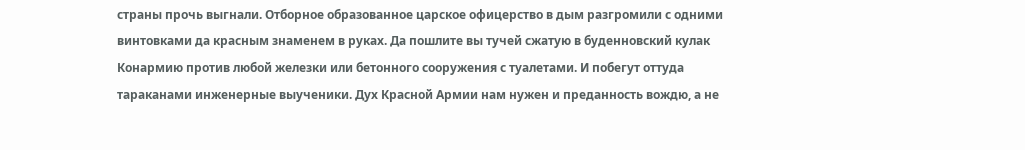страны прочь выгнали. Отборное образованное царское офицерство в дым разгромили с одними винтовками да красным знаменем в руках. Да пошлите вы тучей сжатую в буденновский кулак Конармию против любой железки или бетонного сооружения с туалетами. И побегут оттуда тараканами инженерные выученики. Дух Красной Армии нам нужен и преданность вождю, а не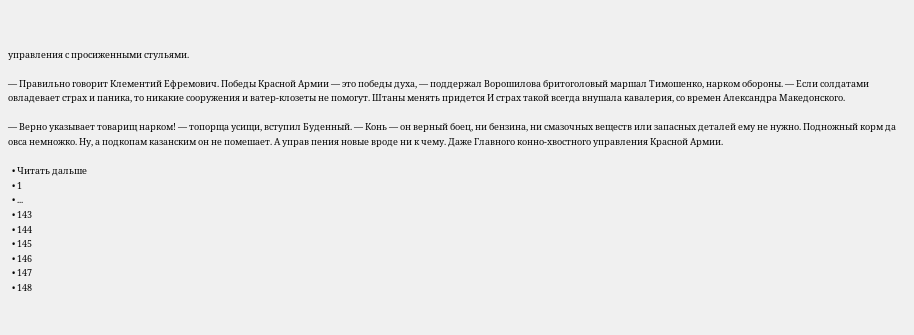управления с просиженными стульями.

— Правильно говорит Клементий Ефремович. Победы Красной Армии — это победы духа, — поддержал Ворошилова бритоголовый маршал Тимошенко, нарком обороны. — Если солдатами овладевает страх и паника, то никакие сооружения и ватер-клозеты не помогут. Штаны менять придется И страх такой всегда внушала кавалерия, со времен Aлександра Македонского.

— Верно указывает товарищ нарком! — топорща усищи, вступил Буденный. — Конь — он верный боец, ни бензина, ни смазочных веществ или запасных деталей ему не нужно. Подножный корм да овса немножко. Ну, а подкопам казанским он не помешает. А управ пения новые вроде ни к чему. Даже Главного конно-хвостного управления Красной Армии.

  • Читать дальше
  • 1
  • ...
  • 143
  • 144
  • 145
  • 146
  • 147
  • 148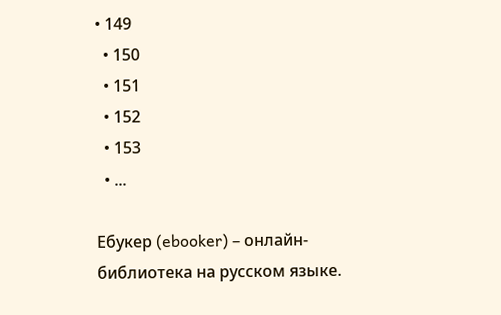• 149
  • 150
  • 151
  • 152
  • 153
  • ...

Ебукер (ebooker) – онлайн-библиотека на русском языке.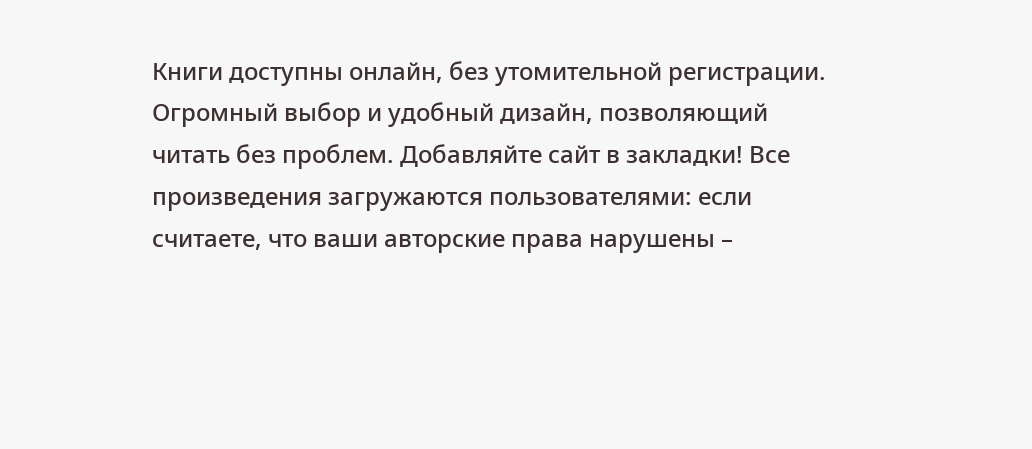Книги доступны онлайн, без утомительной регистрации. Огромный выбор и удобный дизайн, позволяющий читать без проблем. Добавляйте сайт в закладки! Все произведения загружаются пользователями: если считаете, что ваши авторские права нарушены –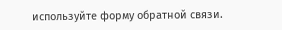используйте форму обратной связи.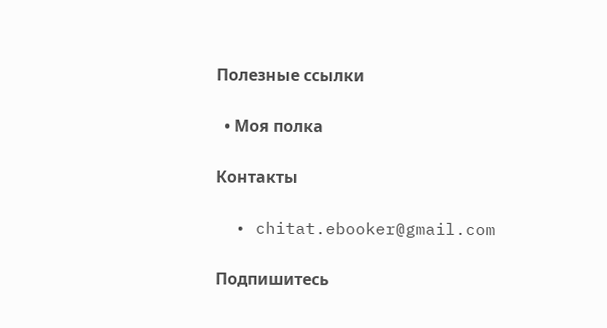Полезные ссылки

  • Моя полка

Контакты

  • chitat.ebooker@gmail.com

Подпишитесь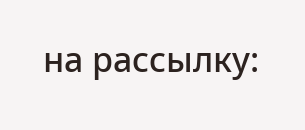на рассылку: